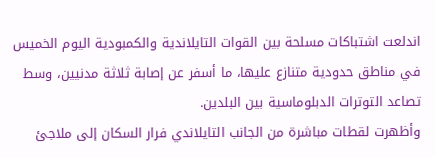اندلعت اشتباكات مسلحة بين القوات التايلاندية والكمبودية اليوم الخميس في مناطق حدودية متنازع عليها، ما أسفر عن إصابة ثلاثة مدنيين، وسط تصاعد التوترات الدبلوماسية بين البلدين.
وأظهرت لقطات مباشرة من الجانب التايلاندي فرار السكان إلى ملاجئ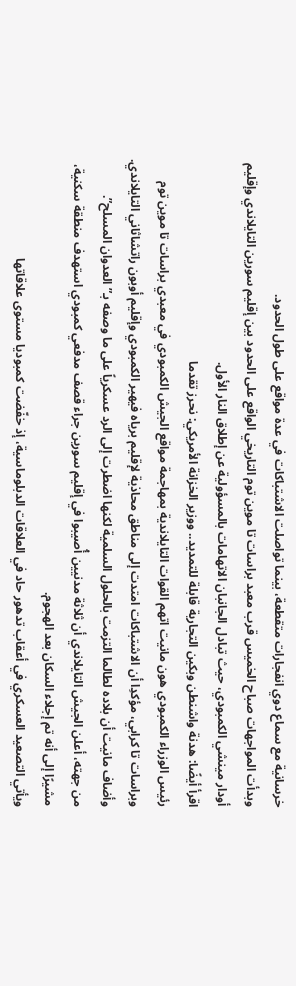خرسانية مع سماع دوي انفجارات متقطعة، بينما تواصلت الاشتباكات في عدة مواقع على طول الحدود.
وبدأت المواجهات صباح الخميس قرب معبد براسات تا موين توم التاريخي الواقع على الحدود بين إقليم سورين التايلاندي وإقليم أودار مينشي الكمبودي، حيث تبادل الجانبان الاتهامات بالمسؤولية عن إطلاق النار الأول.
اقرأ أيضًا: هدنة واشنطن وبكين التجارية قابلة للتمديد.. ووزير الخزانة الأمريكي: نحرز تقدما
رئيس الوزراء الكمبودي هون مانيت اتهم القوات التايلاندية بمهاجمة مواقع الجيش الكمبودي في معبدي براسات تا موين توم وبراسات تا كرابي، مؤكدِا أن الاشتباكات امتدت إلى مناطق محاذية لإقليم برياه فيهير الكمبودي وإقليم أوبون راتشاثاني التايلاندي.
وأضاف مانيت أن بلاده لطالما التزمت بالحلول السلمية لكنها اضطرت إلى الرد عسكرياً على ما وصفه بـ”العدوان المسلح”.
من جهته، أعلن الجيش التايلاندي أن ثلاثة مدنيين أُصيبوا في إقليم سورين جراء قصف مدفعي كمبودي استهدف منطقة سكنية، مشيرًا إلى أنه تم إجلاء السكان بعد الهجوم.
ويأتي التصعيد العسكري في أعقاب تدهور حاد في العلاقات الدبلوماسية، إذ خفّضت كمبوديا مستوى علاقاتها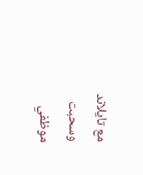مع تايلاند وسحبت موظفي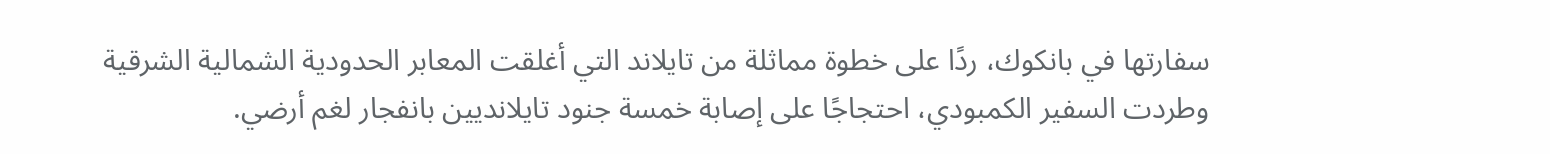سفارتها في بانكوك، ردًا على خطوة مماثلة من تايلاند التي أغلقت المعابر الحدودية الشمالية الشرقية وطردت السفير الكمبودي، احتجاجًا على إصابة خمسة جنود تايلانديين بانفجار لغم أرضي.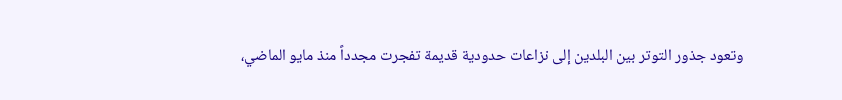وتعود جذور التوتر بين البلدين إلى نزاعات حدودية قديمة تفجرت مجدداً منذ مايو الماضي،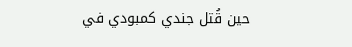حين قُتل جندي كمبودي في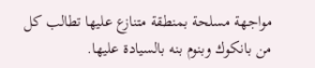مواجهة مسلحة بمنطقة متنازع عليها تطالب كل من بانكوك وبنوم بنه بالسيادة عليها.